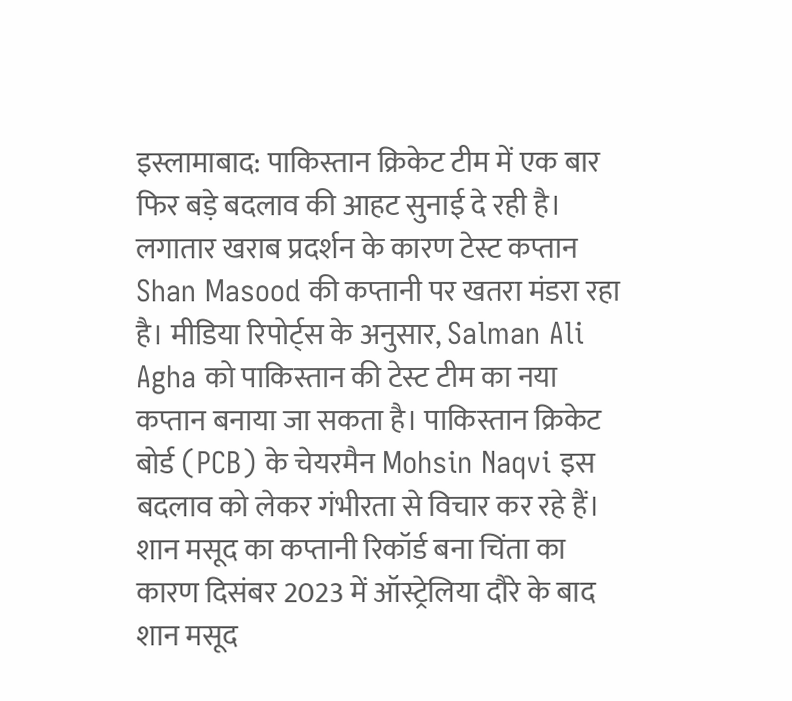इस्लामाबाद: पाकिस्तान क्रिकेट टीम में एक बार फिर बड़े बदलाव की आहट सुनाई दे रही है। लगातार खराब प्रदर्शन के कारण टेस्ट कप्तान Shan Masood की कप्तानी पर खतरा मंडरा रहा है। मीडिया रिपोर्ट्स के अनुसार, Salman Ali Agha को पाकिस्तान की टेस्ट टीम का नया कप्तान बनाया जा सकता है। पाकिस्तान क्रिकेट बोर्ड (PCB) के चेयरमैन Mohsin Naqvi इस बदलाव को लेकर गंभीरता से विचार कर रहे हैं। शान मसूद का कप्तानी रिकॉर्ड बना चिंता का कारण दिसंबर 2023 में ऑस्ट्रेलिया दौरे के बाद शान मसूद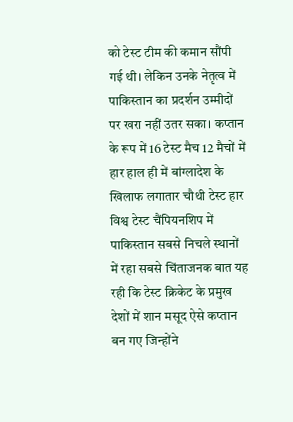को टेस्ट टीम की कमान सौंपी गई थी। लेकिन उनके नेतृत्व में पाकिस्तान का प्रदर्शन उम्मीदों पर खरा नहीं उतर सका। कप्तान के रूप में 16 टेस्ट मैच 12 मैचों में हार हाल ही में बांग्लादेश के खिलाफ लगातार चौथी टेस्ट हार विश्व टेस्ट चैंपियनशिप में पाकिस्तान सबसे निचले स्थानों में रहा सबसे चिंताजनक बात यह रही कि टेस्ट क्रिकेट के प्रमुख देशों में शान मसूद ऐसे कप्तान बन गए जिन्होंने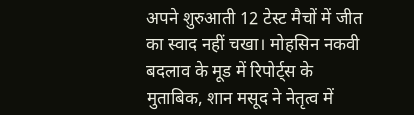अपने शुरुआती 12 टेस्ट मैचों में जीत का स्वाद नहीं चखा। मोहसिन नकवी बदलाव के मूड में रिपोर्ट्स के मुताबिक, शान मसूद ने नेतृत्व में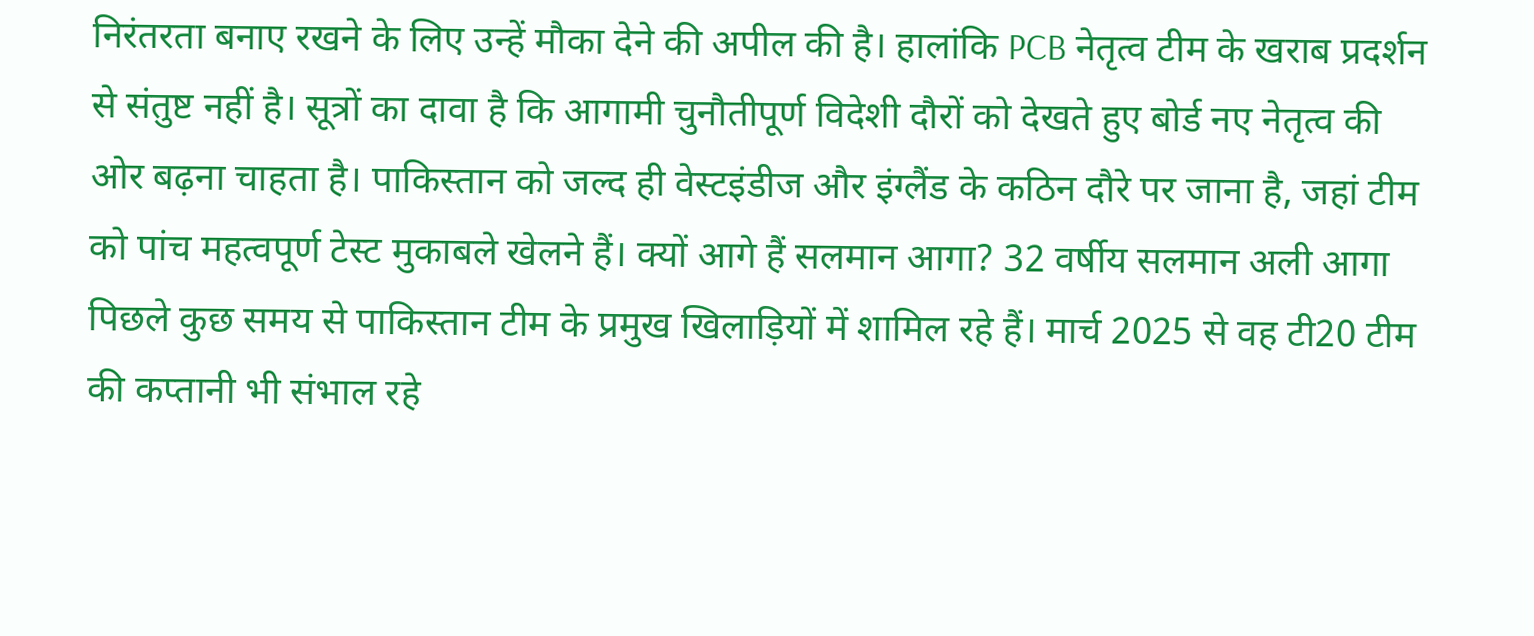निरंतरता बनाए रखने के लिए उन्हें मौका देने की अपील की है। हालांकि PCB नेतृत्व टीम के खराब प्रदर्शन से संतुष्ट नहीं है। सूत्रों का दावा है कि आगामी चुनौतीपूर्ण विदेशी दौरों को देखते हुए बोर्ड नए नेतृत्व की ओर बढ़ना चाहता है। पाकिस्तान को जल्द ही वेस्टइंडीज और इंग्लैंड के कठिन दौरे पर जाना है, जहां टीम को पांच महत्वपूर्ण टेस्ट मुकाबले खेलने हैं। क्यों आगे हैं सलमान आगा? 32 वर्षीय सलमान अली आगा पिछले कुछ समय से पाकिस्तान टीम के प्रमुख खिलाड़ियों में शामिल रहे हैं। मार्च 2025 से वह टी20 टीम की कप्तानी भी संभाल रहे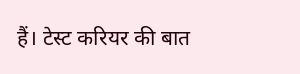हैं। टेस्ट करियर की बात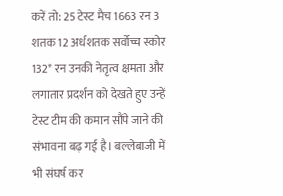करें तो: 25 टेस्ट मैच 1663 रन 3 शतक 12 अर्धशतक सर्वोच्च स्कोर 132* रन उनकी नेतृत्व क्षमता और लगातार प्रदर्शन को देखते हुए उन्हें टेस्ट टीम की कमान सौंपे जाने की संभावना बढ़ गई है। बल्लेबाजी में भी संघर्ष कर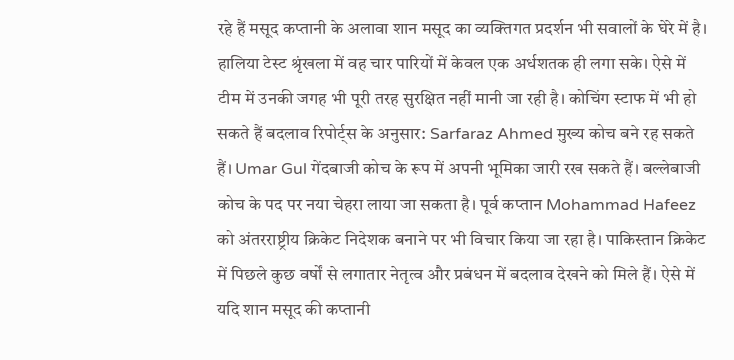रहे हैं मसूद कप्तानी के अलावा शान मसूद का व्यक्तिगत प्रदर्शन भी सवालों के घेरे में है। हालिया टेस्ट श्रृंखला में वह चार पारियों में केवल एक अर्धशतक ही लगा सके। ऐसे में टीम में उनकी जगह भी पूरी तरह सुरक्षित नहीं मानी जा रही है। कोचिंग स्टाफ में भी हो सकते हैं बदलाव रिपोर्ट्स के अनुसार: Sarfaraz Ahmed मुख्य कोच बने रह सकते हैं। Umar Gul गेंदबाजी कोच के रूप में अपनी भूमिका जारी रख सकते हैं। बल्लेबाजी कोच के पद पर नया चेहरा लाया जा सकता है। पूर्व कप्तान Mohammad Hafeez को अंतरराष्ट्रीय क्रिकेट निदेशक बनाने पर भी विचार किया जा रहा है। पाकिस्तान क्रिकेट में पिछले कुछ वर्षों से लगातार नेतृत्व और प्रबंधन में बदलाव देखने को मिले हैं। ऐसे में यदि शान मसूद की कप्तानी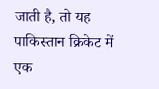जाती है, तो यह पाकिस्तान क्रिकेट में एक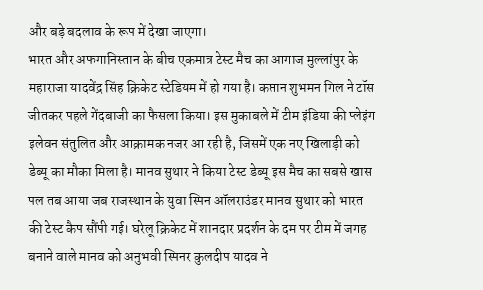और बड़े बदलाव के रूप में देखा जाएगा।
भारत और अफगानिस्तान के बीच एकमात्र टेस्ट मैच का आगाज मुल्लांपुर के महाराजा यादवेंद्र सिंह क्रिकेट स्टेडियम में हो गया है। कप्तान शुभमन गिल ने टॉस जीतकर पहले गेंदबाजी का फैसला किया। इस मुकाबले में टीम इंडिया की प्लेइंग इलेवन संतुलित और आक्रामक नजर आ रही है, जिसमें एक नए खिलाड़ी को डेब्यू का मौका मिला है। मानव सुथार ने किया टेस्ट डेब्यू इस मैच का सबसे खास पल तब आया जब राजस्थान के युवा स्पिन ऑलराउंडर मानव सुथार को भारत की टेस्ट कैप सौंपी गई। घरेलू क्रिकेट में शानदार प्रदर्शन के दम पर टीम में जगह बनाने वाले मानव को अनुभवी स्पिनर कुलदीप यादव ने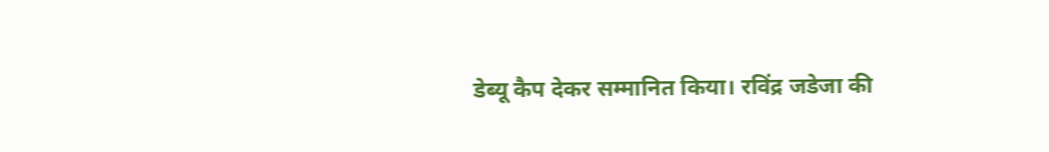डेब्यू कैप देकर सम्मानित किया। रविंद्र जडेजा की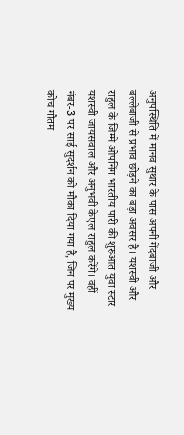अनुपस्थिति में मानव सुथार के पास अपनी गेंदबाजी और बल्लेबाजी से प्रभाव छोड़ने का बड़ा अवसर है। यशस्वी और राहुल के जिम्मे ओपनिंग भारतीय पारी की शुरुआत युवा स्टार यशस्वी जायसवाल और अनुभवी केएल राहुल करेंगे। वहीं नंबर-3 पर साई सुदर्शन को मौका दिया गया है, जिन पर मुख्य कोच गौतम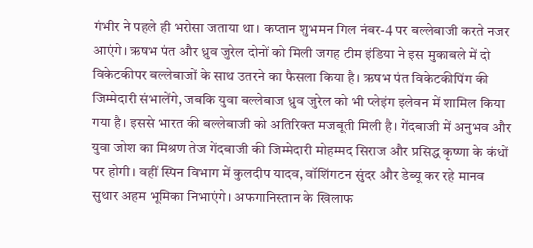गंभीर ने पहले ही भरोसा जताया था। कप्तान शुभमन गिल नंबर-4 पर बल्लेबाजी करते नजर आएंगे। ऋषभ पंत और ध्रुव जुरेल दोनों को मिली जगह टीम इंडिया ने इस मुकाबले में दो विकेटकीपर बल्लेबाजों के साथ उतरने का फैसला किया है। ऋषभ पंत विकेटकीपिंग की जिम्मेदारी संभालेंगे, जबकि युवा बल्लेबाज ध्रुव जुरेल को भी प्लेइंग इलेवन में शामिल किया गया है। इससे भारत की बल्लेबाजी को अतिरिक्त मजबूती मिली है। गेंदबाजी में अनुभव और युवा जोश का मिश्रण तेज गेंदबाजी की जिम्मेदारी मोहम्मद सिराज और प्रसिद्ध कृष्णा के कंधों पर होगी। वहीं स्पिन विभाग में कुलदीप यादव, वॉशिंगटन सुंदर और डेब्यू कर रहे मानव सुथार अहम भूमिका निभाएंगे। अफगानिस्तान के खिलाफ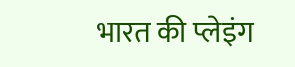भारत की प्लेइंग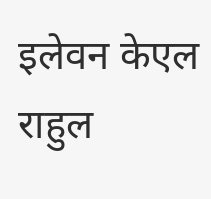इलेवन केएल राहुल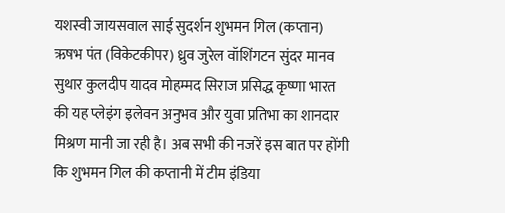यशस्वी जायसवाल साई सुदर्शन शुभमन गिल (कप्तान) ऋषभ पंत (विकेटकीपर) ध्रुव जुरेल वॉशिंगटन सुंदर मानव सुथार कुलदीप यादव मोहम्मद सिराज प्रसिद्ध कृष्णा भारत की यह प्लेइंग इलेवन अनुभव और युवा प्रतिभा का शानदार मिश्रण मानी जा रही है। अब सभी की नजरें इस बात पर होंगी कि शुभमन गिल की कप्तानी में टीम इंडिया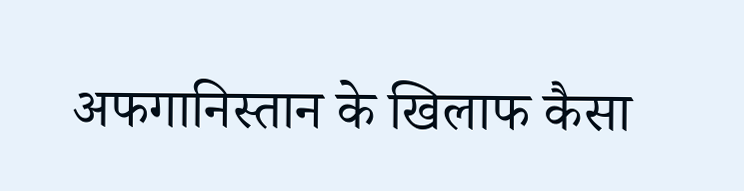अफगानिस्तान के खिलाफ कैसा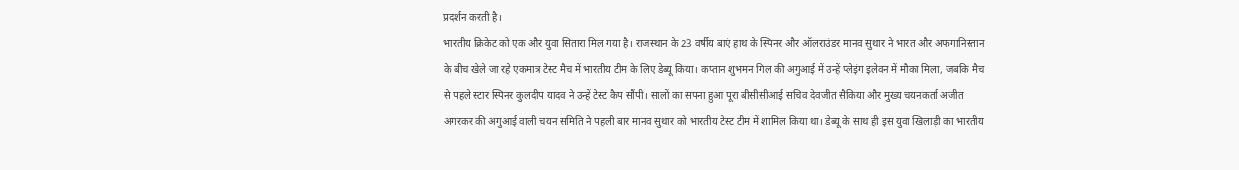प्रदर्शन करती है।
भारतीय क्रिकेट को एक और युवा सितारा मिल गया है। राजस्थान के 23 वर्षीय बाएं हाथ के स्पिनर और ऑलराउंडर मानव सुथार ने भारत और अफगानिस्तान के बीच खेले जा रहे एकमात्र टेस्ट मैच में भारतीय टीम के लिए डेब्यू किया। कप्तान शुभमन गिल की अगुआई में उन्हें प्लेइंग इलेवन में मौका मिला, जबकि मैच से पहले स्टार स्पिनर कुलदीप यादव ने उन्हें टेस्ट कैप सौंपी। सालों का सपना हुआ पूरा बीसीसीआई सचिव देवजीत सैकिया और मुख्य चयनकर्ता अजीत अगरकर की अगुआई वाली चयन समिति ने पहली बार मानव सुथार को भारतीय टेस्ट टीम में शामिल किया था। डेब्यू के साथ ही इस युवा खिलाड़ी का भारतीय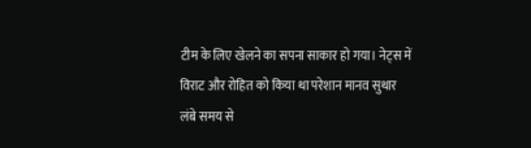टीम के लिए खेलने का सपना साकार हो गया। नेट्स में विराट और रोहित को किया था परेशान मानव सुथार लंबे समय से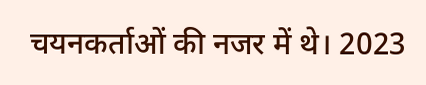चयनकर्ताओं की नजर में थे। 2023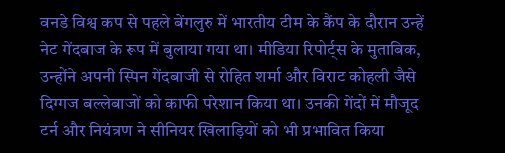वनडे विश्व कप से पहले बेंगलुरु में भारतीय टीम के कैंप के दौरान उन्हें नेट गेंदबाज के रूप में बुलाया गया था। मीडिया रिपोर्ट्स के मुताबिक, उन्होंने अपनी स्पिन गेंदबाजी से रोहित शर्मा और विराट कोहली जैसे दिग्गज बल्लेबाजों को काफी परेशान किया था। उनकी गेंदों में मौजूद टर्न और नियंत्रण ने सीनियर खिलाड़ियों को भी प्रभावित किया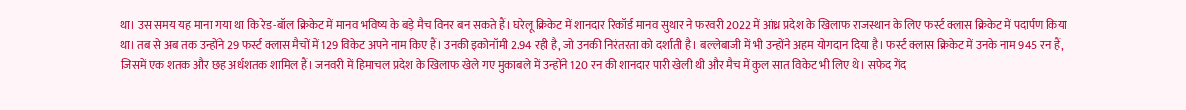था। उस समय यह माना गया था कि रेड-बॉल क्रिकेट में मानव भविष्य के बड़े मैच विनर बन सकते हैं। घरेलू क्रिकेट में शानदार रिकॉर्ड मानव सुथार ने फरवरी 2022 में आंध्र प्रदेश के खिलाफ राजस्थान के लिए फर्स्ट क्लास क्रिकेट में पदार्पण किया था। तब से अब तक उन्होंने 29 फर्स्ट क्लास मैचों में 129 विकेट अपने नाम किए हैं। उनकी इकोनॉमी 2.94 रही है, जो उनकी निरंतरता को दर्शाती है। बल्लेबाजी में भी उन्होंने अहम योगदान दिया है। फर्स्ट क्लास क्रिकेट में उनके नाम 945 रन हैं, जिसमें एक शतक और छह अर्धशतक शामिल हैं। जनवरी में हिमाचल प्रदेश के खिलाफ खेले गए मुकाबले में उन्होंने 120 रन की शानदार पारी खेली थी और मैच में कुल सात विकेट भी लिए थे। सफेद गेंद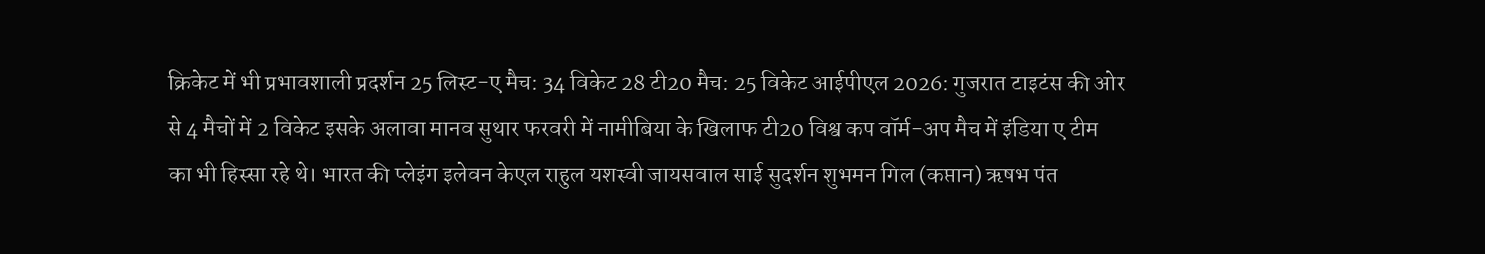क्रिकेट में भी प्रभावशाली प्रदर्शन 25 लिस्ट-ए मैच: 34 विकेट 28 टी20 मैच: 25 विकेट आईपीएल 2026: गुजरात टाइटंस की ओर से 4 मैचों में 2 विकेट इसके अलावा मानव सुथार फरवरी में नामीबिया के खिलाफ टी20 विश्व कप वॉर्म-अप मैच में इंडिया ए टीम का भी हिस्सा रहे थे। भारत की प्लेइंग इलेवन केएल राहुल यशस्वी जायसवाल साई सुदर्शन शुभमन गिल (कप्तान) ऋषभ पंत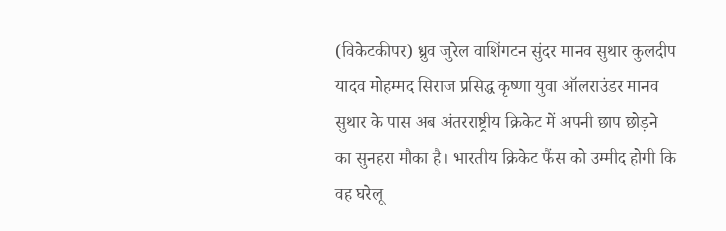(विकेटकीपर) ध्रुव जुरेल वाशिंगटन सुंदर मानव सुथार कुलदीप यादव मोहम्मद सिराज प्रसिद्ध कृष्णा युवा ऑलराउंडर मानव सुथार के पास अब अंतरराष्ट्रीय क्रिकेट में अपनी छाप छोड़ने का सुनहरा मौका है। भारतीय क्रिकेट फैंस को उम्मीद होगी कि वह घरेलू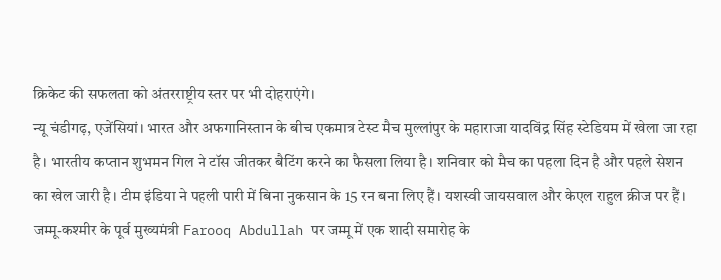क्रिकेट की सफलता को अंतरराष्ट्रीय स्तर पर भी दोहराएंगे।
न्यू चंडीगढ़, एजेंसियां। भारत और अफगानिस्तान के बीच एकमात्र टेस्ट मैच मुल्लांपुर के महाराजा यादविंद्र सिंह स्टेडियम में खेला जा रहा है। भारतीय कप्तान शुभमन गिल ने टॉस जीतकर बैटिंग करने का फैसला लिया है। शनिवार को मैच का पहला दिन है और पहले सेशन का खेल जारी है। टीम इंडिया ने पहली पारी में बिना नुकसान के 15 रन बना लिए हैं। यशस्वी जायसवाल और केएल राहुल क्रीज पर हैं।
जम्मू-कश्मीर के पूर्व मुख्यमंत्री Farooq Abdullah पर जम्मू में एक शादी समारोह के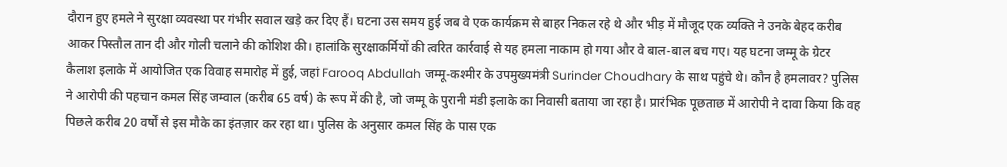दौरान हुए हमले ने सुरक्षा व्यवस्था पर गंभीर सवाल खड़े कर दिए हैं। घटना उस समय हुई जब वे एक कार्यक्रम से बाहर निकल रहे थे और भीड़ में मौजूद एक व्यक्ति ने उनके बेहद करीब आकर पिस्तौल तान दी और गोली चलाने की कोशिश की। हालांकि सुरक्षाकर्मियों की त्वरित कार्रवाई से यह हमला नाकाम हो गया और वे बाल-बाल बच गए। यह घटना जम्मू के ग्रेटर कैलाश इलाके में आयोजित एक विवाह समारोह में हुई, जहां Farooq Abdullah जम्मू-कश्मीर के उपमुख्यमंत्री Surinder Choudhary के साथ पहुंचे थे। कौन है हमलावर? पुलिस ने आरोपी की पहचान कमल सिंह जम्वाल (करीब 65 वर्ष) के रूप में की है, जो जम्मू के पुरानी मंडी इलाके का निवासी बताया जा रहा है। प्रारंभिक पूछताछ में आरोपी ने दावा किया कि वह पिछले करीब 20 वर्षों से इस मौके का इंतज़ार कर रहा था। पुलिस के अनुसार कमल सिंह के पास एक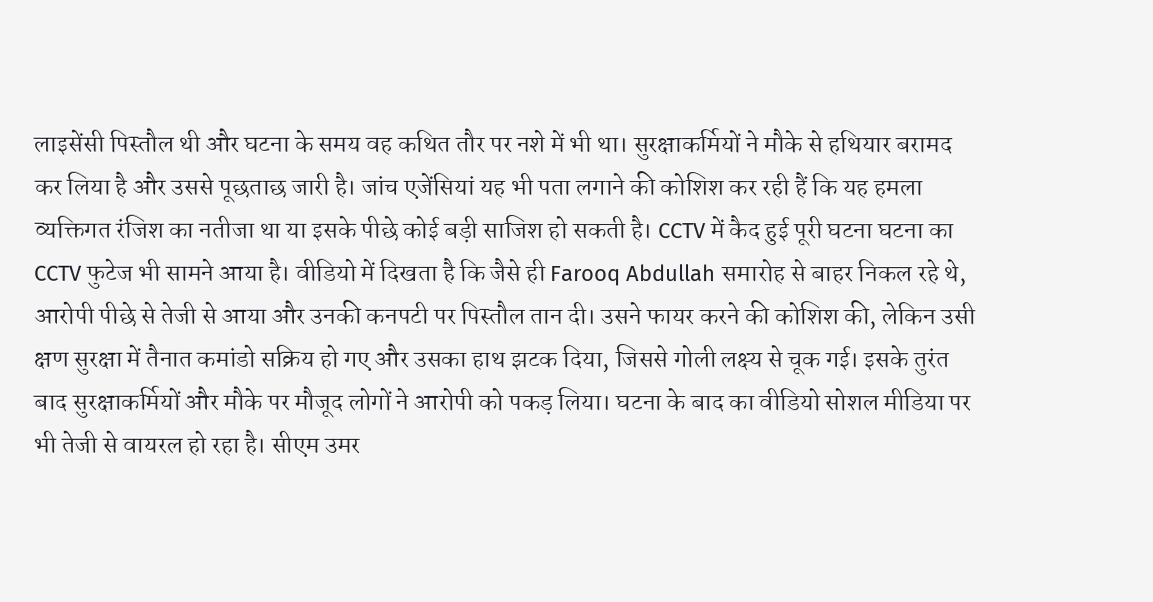लाइसेंसी पिस्तौल थी और घटना के समय वह कथित तौर पर नशे में भी था। सुरक्षाकर्मियों ने मौके से हथियार बरामद कर लिया है और उससे पूछताछ जारी है। जांच एजेंसियां यह भी पता लगाने की कोशिश कर रही हैं कि यह हमला व्यक्तिगत रंजिश का नतीजा था या इसके पीछे कोई बड़ी साजिश हो सकती है। CCTV में कैद हुई पूरी घटना घटना का CCTV फुटेज भी सामने आया है। वीडियो में दिखता है कि जैसे ही Farooq Abdullah समारोह से बाहर निकल रहे थे, आरोपी पीछे से तेजी से आया और उनकी कनपटी पर पिस्तौल तान दी। उसने फायर करने की कोशिश की, लेकिन उसी क्षण सुरक्षा में तैनात कमांडो सक्रिय हो गए और उसका हाथ झटक दिया, जिससे गोली लक्ष्य से चूक गई। इसके तुरंत बाद सुरक्षाकर्मियों और मौके पर मौजूद लोगों ने आरोपी को पकड़ लिया। घटना के बाद का वीडियो सोशल मीडिया पर भी तेजी से वायरल हो रहा है। सीएम उमर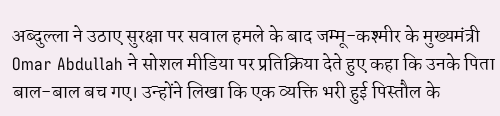अब्दुल्ला ने उठाए सुरक्षा पर सवाल हमले के बाद जम्मू-कश्मीर के मुख्यमंत्री Omar Abdullah ने सोशल मीडिया पर प्रतिक्रिया देते हुए कहा कि उनके पिता बाल-बाल बच गए। उन्होंने लिखा कि एक व्यक्ति भरी हुई पिस्तौल के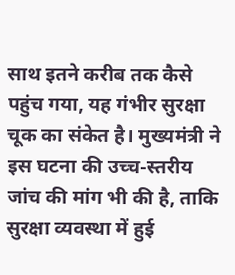साथ इतने करीब तक कैसे पहुंच गया, यह गंभीर सुरक्षा चूक का संकेत है। मुख्यमंत्री ने इस घटना की उच्च-स्तरीय जांच की मांग भी की है, ताकि सुरक्षा व्यवस्था में हुई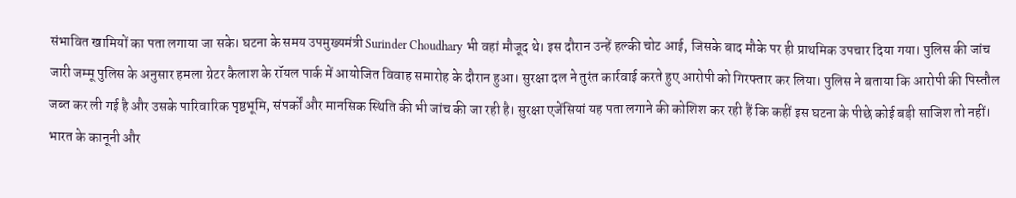संभावित खामियों का पता लगाया जा सके। घटना के समय उपमुख्यमंत्री Surinder Choudhary भी वहां मौजूद थे। इस दौरान उन्हें हल्की चोट आई, जिसके बाद मौके पर ही प्राथमिक उपचार दिया गया। पुलिस की जांच जारी जम्मू पुलिस के अनुसार हमला ग्रेटर कैलाश के रॉयल पार्क में आयोजित विवाह समारोह के दौरान हुआ। सुरक्षा दल ने तुरंत कार्रवाई करते हुए आरोपी को गिरफ्तार कर लिया। पुलिस ने बताया कि आरोपी की पिस्तौल जब्त कर ली गई है और उसके पारिवारिक पृष्ठभूमि, संपर्कों और मानसिक स्थिति की भी जांच की जा रही है। सुरक्षा एजेंसियां यह पता लगाने की कोशिश कर रही हैं कि कहीं इस घटना के पीछे कोई बड़ी साजिश तो नहीं।
भारत के कानूनी और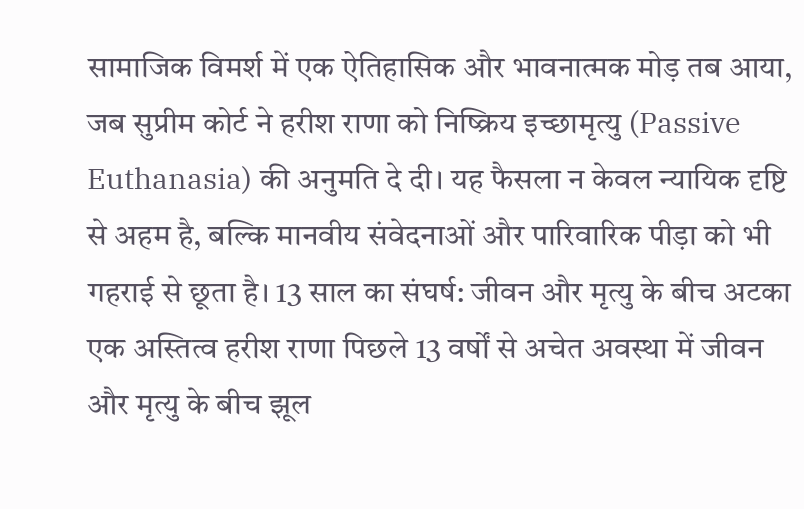सामाजिक विमर्श में एक ऐतिहासिक और भावनात्मक मोड़ तब आया, जब सुप्रीम कोर्ट ने हरीश राणा को निष्क्रिय इच्छामृत्यु (Passive Euthanasia) की अनुमति दे दी। यह फैसला न केवल न्यायिक दृष्टि से अहम है, बल्कि मानवीय संवेदनाओं और पारिवारिक पीड़ा को भी गहराई से छूता है। 13 साल का संघर्ष: जीवन और मृत्यु के बीच अटका एक अस्तित्व हरीश राणा पिछले 13 वर्षों से अचेत अवस्था में जीवन और मृत्यु के बीच झूल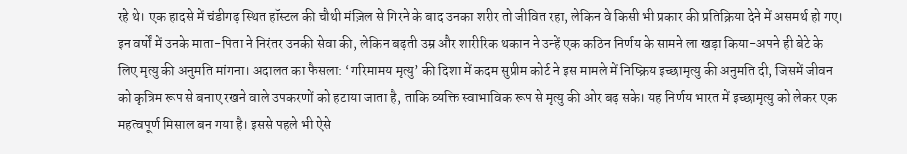रहे थे। एक हादसे में चंडीगढ़ स्थित हॉस्टल की चौथी मंज़िल से गिरने के बाद उनका शरीर तो जीवित रहा, लेकिन वे किसी भी प्रकार की प्रतिक्रिया देने में असमर्थ हो गए। इन वर्षों में उनके माता-पिता ने निरंतर उनकी सेवा की, लेकिन बढ़ती उम्र और शारीरिक थकान ने उन्हें एक कठिन निर्णय के सामने ला खड़ा किया-अपने ही बेटे के लिए मृत्यु की अनुमति मांगना। अदालत का फैसला: ‘गरिमामय मृत्यु’ की दिशा में कदम सुप्रीम कोर्ट ने इस मामले में निष्क्रिय इच्छामृत्यु की अनुमति दी, जिसमें जीवन को कृत्रिम रूप से बनाए रखने वाले उपकरणों को हटाया जाता है, ताकि व्यक्ति स्वाभाविक रूप से मृत्यु की ओर बढ़ सके। यह निर्णय भारत में इच्छामृत्यु को लेकर एक महत्वपूर्ण मिसाल बन गया है। इससे पहले भी ऐसे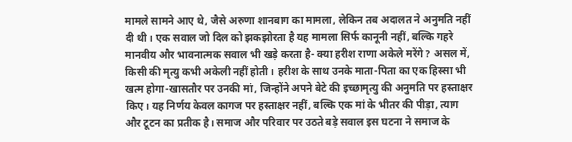मामले सामने आए थे, जैसे अरुणा शानबाग का मामला, लेकिन तब अदालत ने अनुमति नहीं दी थी। एक सवाल जो दिल को झकझोरता है यह मामला सिर्फ कानूनी नहीं, बल्कि गहरे मानवीय और भावनात्मक सवाल भी खड़े करता है- क्या हरीश राणा अकेले मरेंगे? असल में, किसी की मृत्यु कभी अकेली नहीं होती। हरीश के साथ उनके माता-पिता का एक हिस्सा भी खत्म होगा-खासतौर पर उनकी मां, जिन्होंने अपने बेटे की इच्छामृत्यु की अनुमति पर हस्ताक्षर किए। यह निर्णय केवल कागज पर हस्ताक्षर नहीं, बल्कि एक मां के भीतर की पीड़ा, त्याग और टूटन का प्रतीक है। समाज और परिवार पर उठते बड़े सवाल इस घटना ने समाज के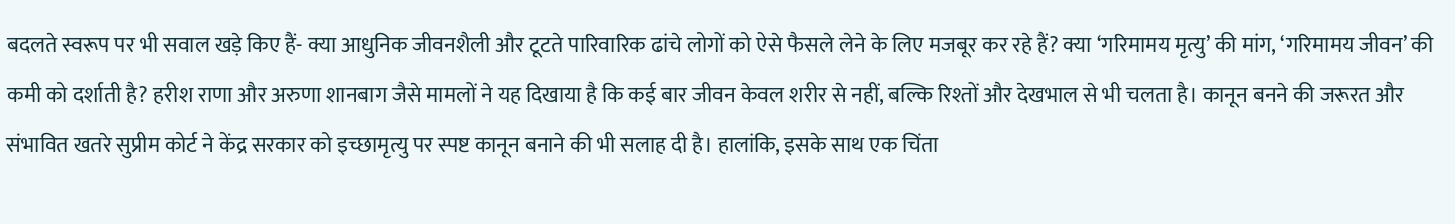बदलते स्वरूप पर भी सवाल खड़े किए हैं- क्या आधुनिक जीवनशैली और टूटते पारिवारिक ढांचे लोगों को ऐसे फैसले लेने के लिए मजबूर कर रहे हैं? क्या ‘गरिमामय मृत्यु’ की मांग, ‘गरिमामय जीवन’ की कमी को दर्शाती है? हरीश राणा और अरुणा शानबाग जैसे मामलों ने यह दिखाया है कि कई बार जीवन केवल शरीर से नहीं, बल्कि रिश्तों और देखभाल से भी चलता है। कानून बनने की जरूरत और संभावित खतरे सुप्रीम कोर्ट ने केंद्र सरकार को इच्छामृत्यु पर स्पष्ट कानून बनाने की भी सलाह दी है। हालांकि, इसके साथ एक चिंता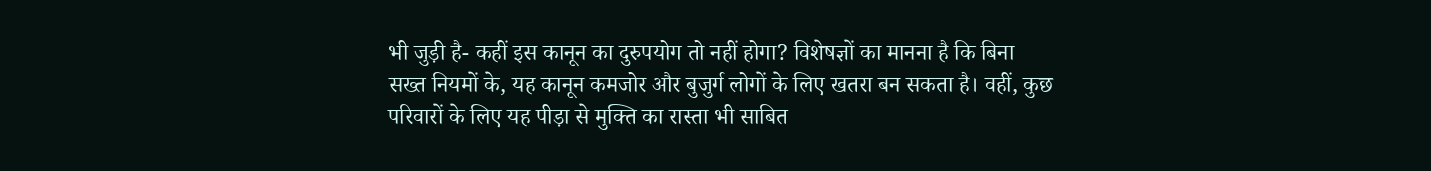भी जुड़ी है- कहीं इस कानून का दुरुपयोग तो नहीं होगा? विशेषज्ञों का मानना है कि बिना सख्त नियमों के, यह कानून कमजोर और बुजुर्ग लोगों के लिए खतरा बन सकता है। वहीं, कुछ परिवारों के लिए यह पीड़ा से मुक्ति का रास्ता भी साबित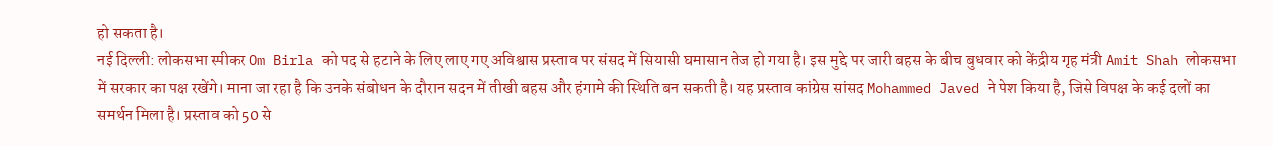हो सकता है।
नई दिल्ली: लोकसभा स्पीकर Om Birla को पद से हटाने के लिए लाए गए अविश्वास प्रस्ताव पर संसद में सियासी घमासान तेज हो गया है। इस मुद्दे पर जारी बहस के बीच बुधवार को केंद्रीय गृह मंत्री Amit Shah लोकसभा में सरकार का पक्ष रखेंगे। माना जा रहा है कि उनके संबोधन के दौरान सदन में तीखी बहस और हंगामे की स्थिति बन सकती है। यह प्रस्ताव कांग्रेस सांसद Mohammed Javed ने पेश किया है, जिसे विपक्ष के कई दलों का समर्थन मिला है। प्रस्ताव को 50 से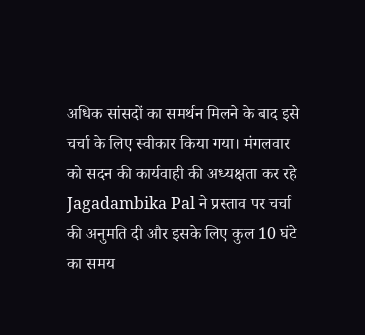अधिक सांसदों का समर्थन मिलने के बाद इसे चर्चा के लिए स्वीकार किया गया। मंगलवार को सदन की कार्यवाही की अध्यक्षता कर रहे Jagadambika Pal ने प्रस्ताव पर चर्चा की अनुमति दी और इसके लिए कुल 10 घंटे का समय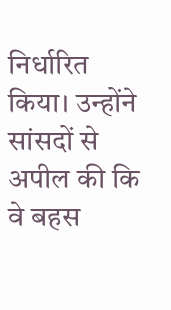निर्धारित किया। उन्होंने सांसदों से अपील की कि वे बहस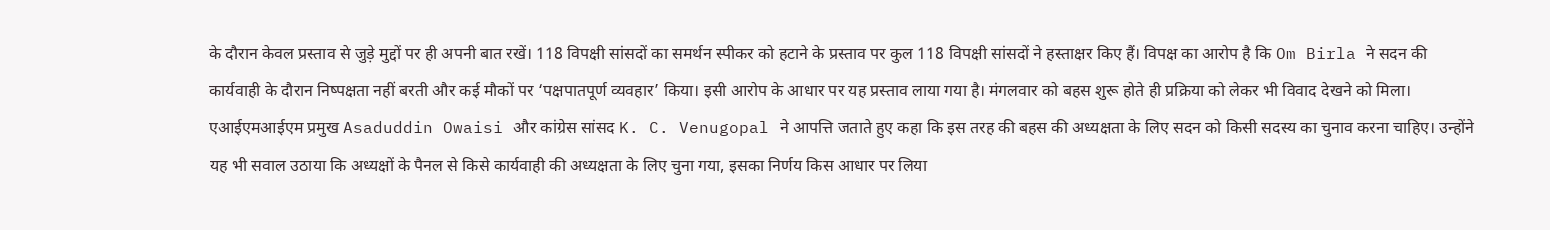के दौरान केवल प्रस्ताव से जुड़े मुद्दों पर ही अपनी बात रखें। 118 विपक्षी सांसदों का समर्थन स्पीकर को हटाने के प्रस्ताव पर कुल 118 विपक्षी सांसदों ने हस्ताक्षर किए हैं। विपक्ष का आरोप है कि Om Birla ने सदन की कार्यवाही के दौरान निष्पक्षता नहीं बरती और कई मौकों पर ‘पक्षपातपूर्ण व्यवहार’ किया। इसी आरोप के आधार पर यह प्रस्ताव लाया गया है। मंगलवार को बहस शुरू होते ही प्रक्रिया को लेकर भी विवाद देखने को मिला। एआईएमआईएम प्रमुख Asaduddin Owaisi और कांग्रेस सांसद K. C. Venugopal ने आपत्ति जताते हुए कहा कि इस तरह की बहस की अध्यक्षता के लिए सदन को किसी सदस्य का चुनाव करना चाहिए। उन्होंने यह भी सवाल उठाया कि अध्यक्षों के पैनल से किसे कार्यवाही की अध्यक्षता के लिए चुना गया, इसका निर्णय किस आधार पर लिया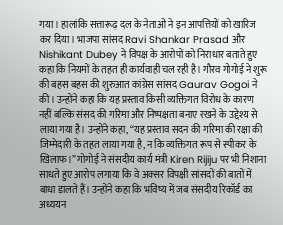गया। हालांकि सत्तारूढ़ दल के नेताओं ने इन आपत्तियों को खारिज कर दिया। भाजपा सांसद Ravi Shankar Prasad और Nishikant Dubey ने विपक्ष के आरोपों को निराधार बताते हुए कहा कि नियमों के तहत ही कार्यवाही चल रही है। गौरव गोगोई ने शुरू की बहस बहस की शुरुआत कांग्रेस सांसद Gaurav Gogoi ने की। उन्होंने कहा कि यह प्रस्ताव किसी व्यक्तिगत विरोध के कारण नहीं बल्कि संसद की गरिमा और निष्पक्षता बनाए रखने के उद्देश्य से लाया गया है। उन्होंने कहा, “यह प्रस्ताव सदन की गरिमा की रक्षा की जिम्मेदारी के तहत लाया गया है, न कि व्यक्तिगत रूप से स्पीकर के खिलाफ।” गोगोई ने संसदीय कार्य मंत्री Kiren Rijiju पर भी निशाना साधते हुए आरोप लगाया कि वे अक्सर विपक्षी सांसदों की बातों में बाधा डालते हैं। उन्होंने कहा कि भविष्य में जब संसदीय रिकॉर्ड का अध्ययन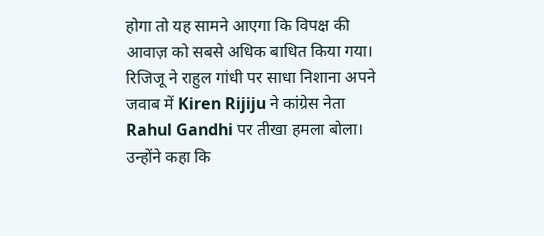होगा तो यह सामने आएगा कि विपक्ष की आवाज़ को सबसे अधिक बाधित किया गया। रिजिजू ने राहुल गांधी पर साधा निशाना अपने जवाब में Kiren Rijiju ने कांग्रेस नेता Rahul Gandhi पर तीखा हमला बोला। उन्होंने कहा कि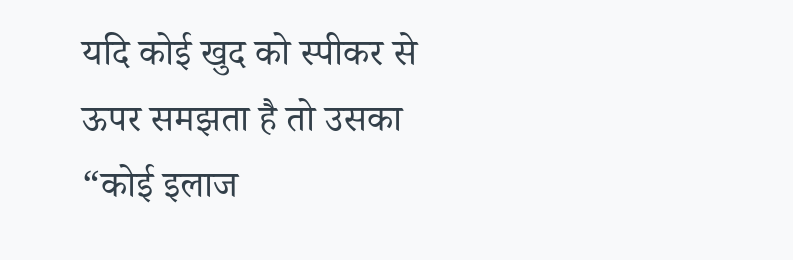यदि कोई खुद को स्पीकर से ऊपर समझता है तो उसका “कोई इलाज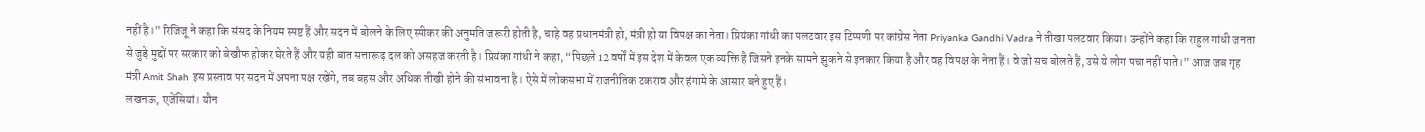नहीं है।” रिजिजू ने कहा कि संसद के नियम स्पष्ट हैं और सदन में बोलने के लिए स्पीकर की अनुमति जरूरी होती है, चाहे वह प्रधानमंत्री हो, मंत्री हो या विपक्ष का नेता। प्रियंका गांधी का पलटवार इस टिप्पणी पर कांग्रेस नेता Priyanka Gandhi Vadra ने तीखा पलटवार किया। उन्होंने कहा कि राहुल गांधी जनता से जुड़े मुद्दों पर सरकार को बेखौफ होकर घेरते हैं और यही बात सत्तारूढ़ दल को असहज करती है। प्रियंका गांधी ने कहा, “पिछले 12 वर्षों में इस देश में केवल एक व्यक्ति है जिसने इनके सामने झुकने से इनकार किया है और वह विपक्ष के नेता हैं। वे जो सच बोलते हैं, उसे ये लोग पचा नहीं पाते।” आज जब गृह मंत्री Amit Shah इस प्रस्ताव पर सदन में अपना पक्ष रखेंगे, तब बहस और अधिक तीखी होने की संभावना है। ऐसे में लोकसभा में राजनीतिक टकराव और हंगामे के आसार बने हुए हैं।
लखनऊ, एजेंसियां। यौन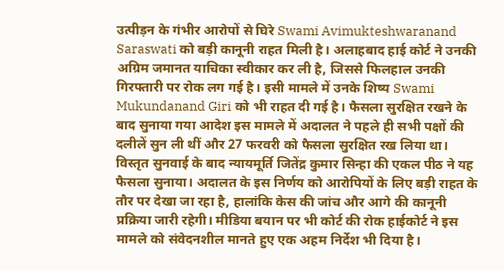उत्पीड़न के गंभीर आरोपों से घिरे Swami Avimukteshwaranand Saraswati को बड़ी कानूनी राहत मिली है। अलाहबाद हाई कोर्ट ने उनकी अग्रिम जमानत याचिका स्वीकार कर ली है, जिससे फिलहाल उनकी गिरफ्तारी पर रोक लग गई है। इसी मामले में उनके शिष्य Swami Mukundanand Giri को भी राहत दी गई है। फैसला सुरक्षित रखने के बाद सुनाया गया आदेश इस मामले में अदालत ने पहले ही सभी पक्षों की दलीलें सुन ली थीं और 27 फरवरी को फैसला सुरक्षित रख लिया था। विस्तृत सुनवाई के बाद न्यायमूर्ति जितेंद्र कुमार सिन्हा की एकल पीठ ने यह फैसला सुनाया। अदालत के इस निर्णय को आरोपियों के लिए बड़ी राहत के तौर पर देखा जा रहा है, हालांकि केस की जांच और आगे की कानूनी प्रक्रिया जारी रहेगी। मीडिया बयान पर भी कोर्ट की रोक हाईकोर्ट ने इस मामले को संवेदनशील मानते हुए एक अहम निर्देश भी दिया है।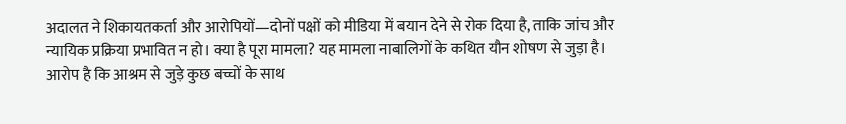अदालत ने शिकायतकर्ता और आरोपियों—दोनों पक्षों को मीडिया में बयान देने से रोक दिया है, ताकि जांच और न्यायिक प्रक्रिया प्रभावित न हो। क्या है पूरा मामला? यह मामला नाबालिगों के कथित यौन शोषण से जुड़ा है। आरोप है कि आश्रम से जुड़े कुछ बच्चों के साथ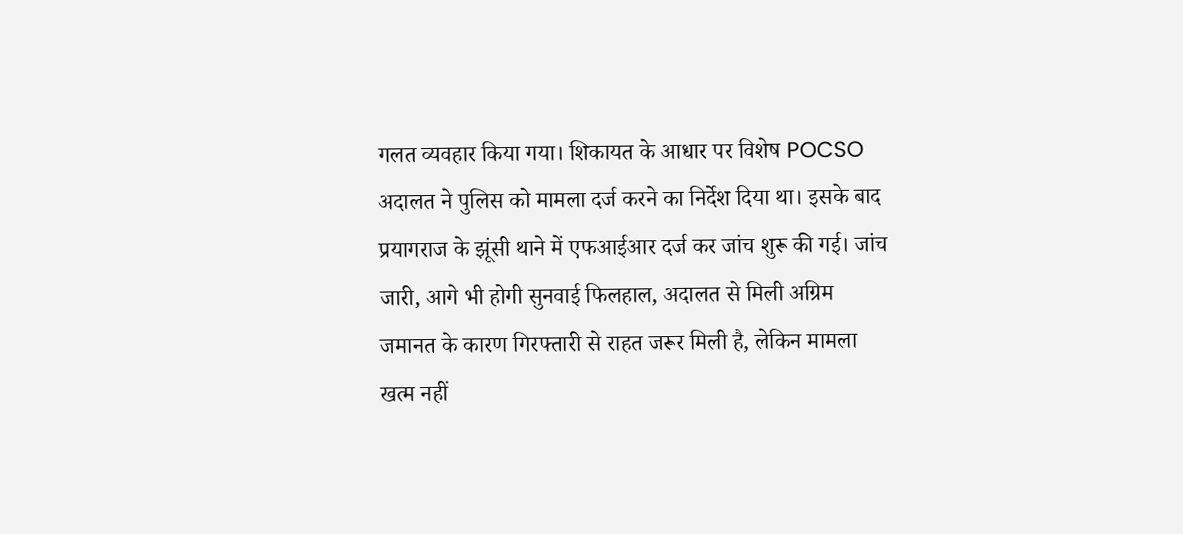गलत व्यवहार किया गया। शिकायत के आधार पर विशेष POCSO अदालत ने पुलिस को मामला दर्ज करने का निर्देश दिया था। इसके बाद प्रयागराज के झूंसी थाने में एफआईआर दर्ज कर जांच शुरू की गई। जांच जारी, आगे भी होगी सुनवाई फिलहाल, अदालत से मिली अग्रिम जमानत के कारण गिरफ्तारी से राहत जरूर मिली है, लेकिन मामला खत्म नहीं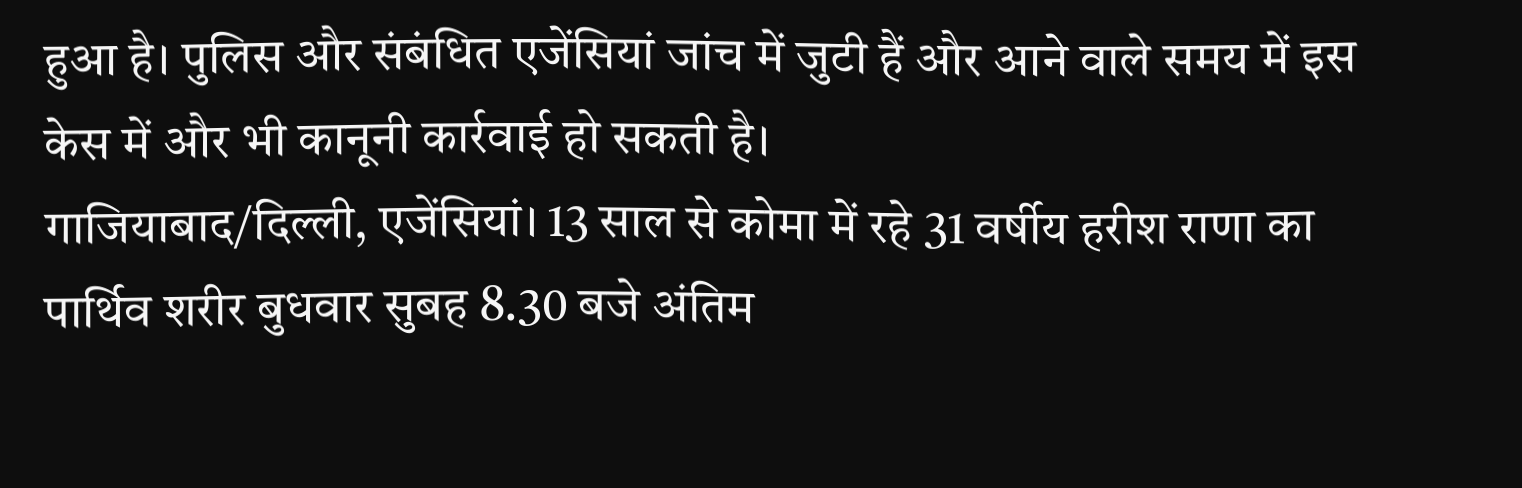हुआ है। पुलिस और संबंधित एजेंसियां जांच में जुटी हैं और आने वाले समय में इस केस में और भी कानूनी कार्रवाई हो सकती है।
गाजियाबाद/दिल्ली, एजेंसियां। 13 साल से कोमा में रहे 31 वर्षीय हरीश राणा का पार्थिव शरीर बुधवार सुबह 8.30 बजे अंतिम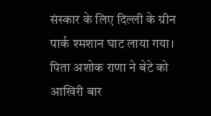संस्कार के लिए दिल्ली के ग्रीन पार्क श्मशान घाट लाया गया। पिता अशोक राणा ने बेटे को आखिरी बार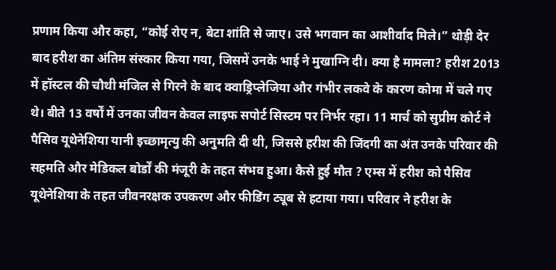प्रणाम किया और कहा, “कोई रोए न, बेटा शांति से जाए। उसे भगवान का आशीर्वाद मिले।” थोड़ी देर बाद हरीश का अंतिम संस्कार किया गया, जिसमें उनके भाई ने मुखाग्नि दी। क्या है मामला? हरीश 2013 में हॉस्टल की चौथी मंजिल से गिरने के बाद क्वाड्रिप्लेजिया और गंभीर लकवे के कारण कोमा में चले गए थे। बीते 13 वर्षों में उनका जीवन केवल लाइफ सपोर्ट सिस्टम पर निर्भर रहा। 11 मार्च को सुप्रीम कोर्ट ने पैसिव यूथेनेशिया यानी इच्छामृत्यु की अनुमति दी थी, जिससे हरीश की जिंदगी का अंत उनके परिवार की सहमति और मेडिकल बोर्डों की मंजूरी के तहत संभव हुआ। कैसे हुई मौत ? एम्स में हरीश को पैसिव यूथेनेशिया के तहत जीवनरक्षक उपकरण और फीडिंग ट्यूब से हटाया गया। परिवार ने हरीश के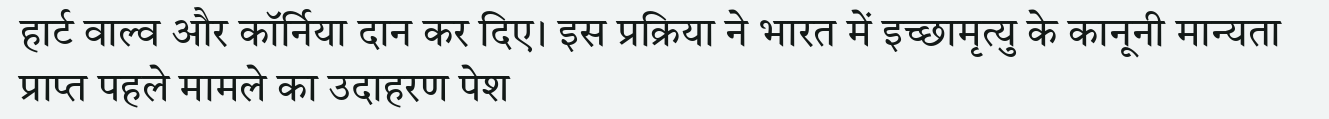हार्ट वाल्व और कॉर्निया दान कर दिए। इस प्रक्रिया ने भारत में इच्छामृत्यु के कानूनी मान्यता प्राप्त पहले मामले का उदाहरण पेश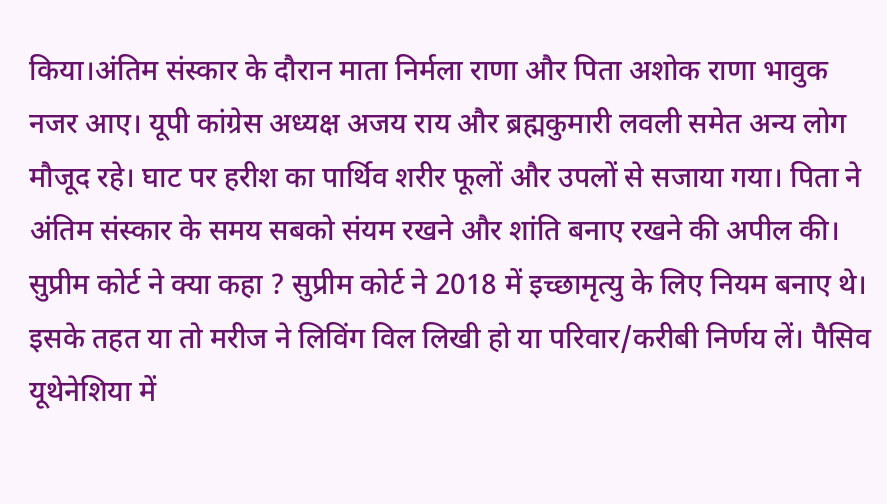किया।अंतिम संस्कार के दौरान माता निर्मला राणा और पिता अशोक राणा भावुक नजर आए। यूपी कांग्रेस अध्यक्ष अजय राय और ब्रह्मकुमारी लवली समेत अन्य लोग मौजूद रहे। घाट पर हरीश का पार्थिव शरीर फूलों और उपलों से सजाया गया। पिता ने अंतिम संस्कार के समय सबको संयम रखने और शांति बनाए रखने की अपील की। सुप्रीम कोर्ट ने क्या कहा ? सुप्रीम कोर्ट ने 2018 में इच्छामृत्यु के लिए नियम बनाए थे। इसके तहत या तो मरीज ने लिविंग विल लिखी हो या परिवार/करीबी निर्णय लें। पैसिव यूथेनेशिया में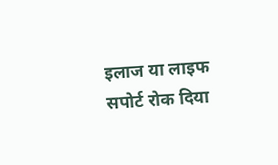इलाज या लाइफ सपोर्ट रोक दिया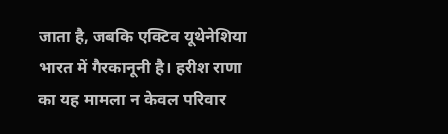जाता है, जबकि एक्टिव यूथेनेशिया भारत में गैरकानूनी है। हरीश राणा का यह मामला न केवल परिवार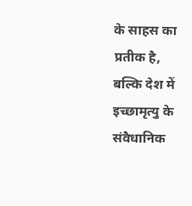के साहस का प्रतीक है, बल्कि देश में इच्छामृत्यु के संवैधानिक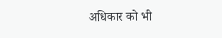अधिकार को भी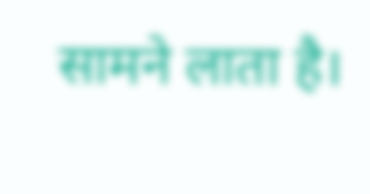सामने लाता है।